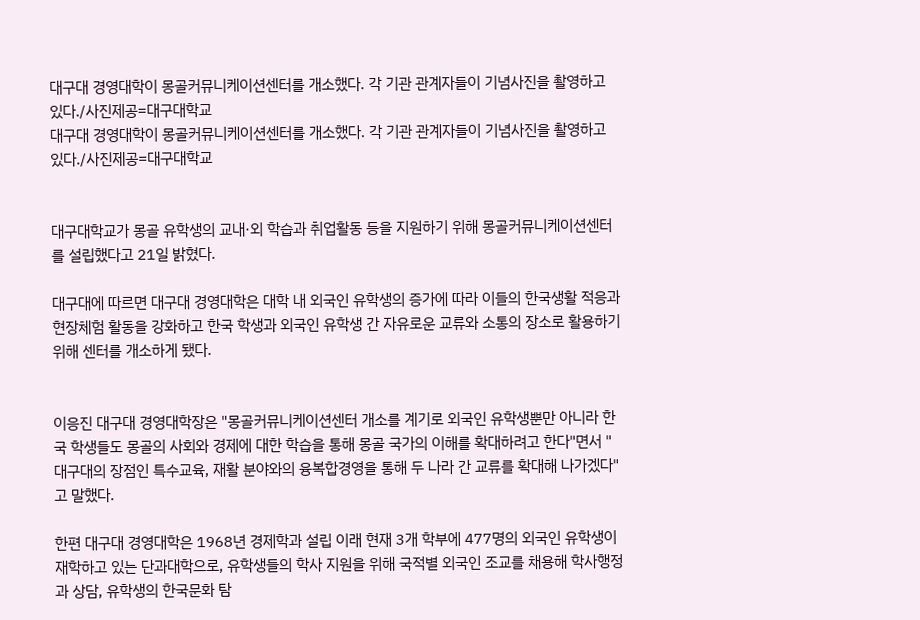대구대 경영대학이 몽골커뮤니케이션센터를 개소했다. 각 기관 관계자들이 기념사진을 촬영하고 있다./사진제공=대구대학교
대구대 경영대학이 몽골커뮤니케이션센터를 개소했다. 각 기관 관계자들이 기념사진을 촬영하고 있다./사진제공=대구대학교


대구대학교가 몽골 유학생의 교내·외 학습과 취업활동 등을 지원하기 위해 몽골커뮤니케이션센터를 설립했다고 21일 밝혔다.

대구대에 따르면 대구대 경영대학은 대학 내 외국인 유학생의 증가에 따라 이들의 한국생활 적응과 현장체험 활동을 강화하고 한국 학생과 외국인 유학생 간 자유로운 교류와 소통의 장소로 활용하기 위해 센터를 개소하게 됐다.


이응진 대구대 경영대학장은 "몽골커뮤니케이션센터 개소를 계기로 외국인 유학생뿐만 아니라 한국 학생들도 몽골의 사회와 경제에 대한 학습을 통해 몽골 국가의 이해를 확대하려고 한다"면서 "대구대의 장점인 특수교육, 재활 분야와의 융복합경영을 통해 두 나라 간 교류를 확대해 나가겠다"고 말했다.

한편 대구대 경영대학은 1968년 경제학과 설립 이래 현재 3개 학부에 477명의 외국인 유학생이 재학하고 있는 단과대학으로, 유학생들의 학사 지원을 위해 국적별 외국인 조교를 채용해 학사행정과 상담, 유학생의 한국문화 탐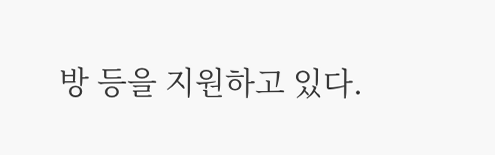방 등을 지원하고 있다.